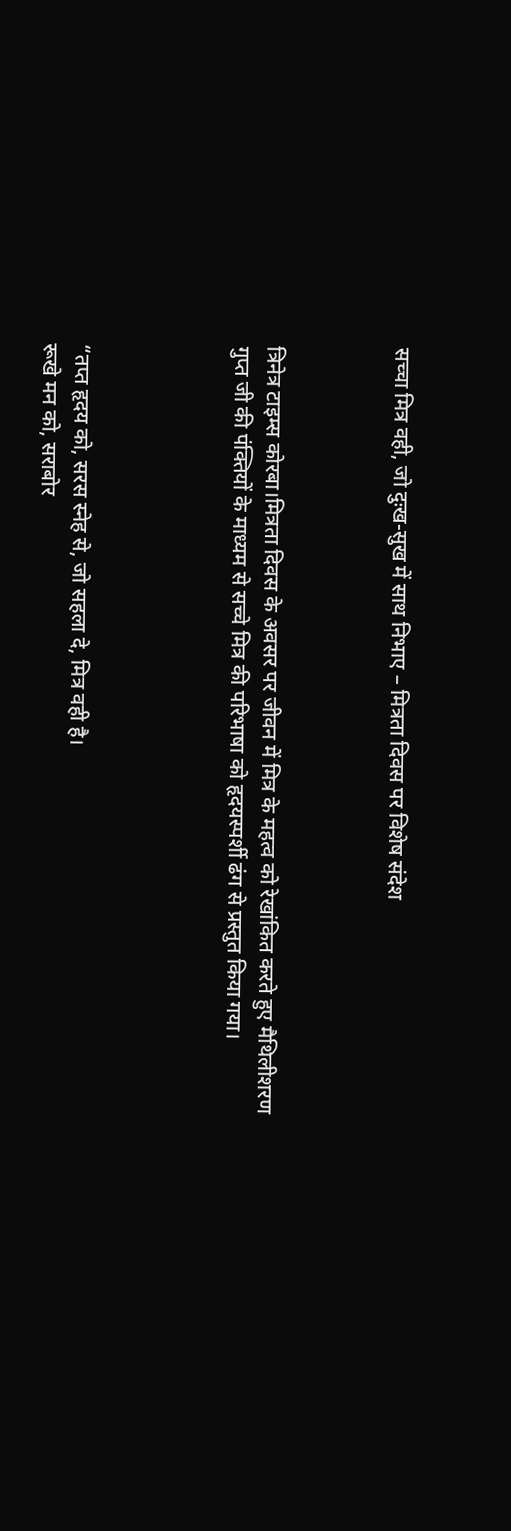सच्चा मित्र वही, जो दुःख-सुख में साथ निभाए – मित्रता दिवस पर विशेष संदेश



त्रिनेत्र टाइम्स कोरबा।मित्रता दिवस के अवसर पर जीवन में मित्र के महत्व को रेखांकित करते हुए मैथिलीशरण गुप्त जी की पंक्तियों के माध्यम से सच्चे मित्र की परिभाषा को हृदयस्पर्शी ढंग से प्रस्तुत किया गया।




“तप्त हृदय को, सरस स्नेह से, जो सहला दे, मित्र वही है।
रूखे मन को, सराबोर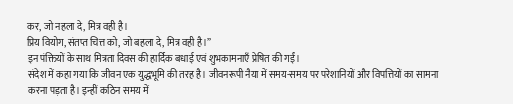कर, जो नहला दे, मित्र वही है।
प्रिय वियोग, संतप्त चित्त को, जो बहला दे, मित्र वही है।”
इन पंक्तियों के साथ मित्रता दिवस की हार्दिक बधाई एवं शुभकामनाएँ प्रेषित की गईं।
संदेश में कहा गया कि जीवन एक युद्धभूमि की तरह है। जीवनरूपी नैया में समय-समय पर परेशानियों और विपत्तियों का सामना करना पड़ता है। इन्हीं कठिन समय में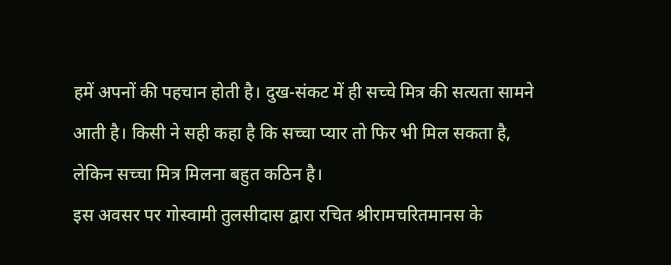हमें अपनों की पहचान होती है। दुख-संकट में ही सच्चे मित्र की सत्यता सामने आती है। किसी ने सही कहा है कि सच्चा प्यार तो फिर भी मिल सकता है, लेकिन सच्चा मित्र मिलना बहुत कठिन है।
इस अवसर पर गोस्वामी तुलसीदास द्वारा रचित श्रीरामचरितमानस के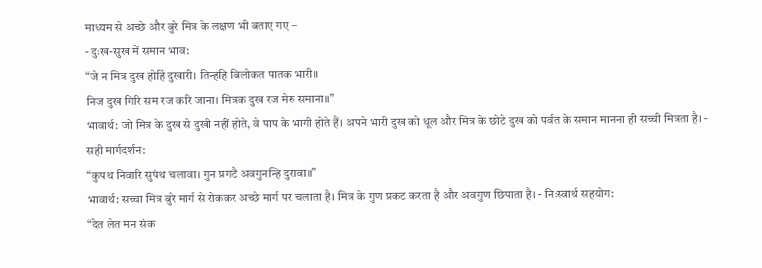माध्यम से अच्छे और बुरे मित्र के लक्षण भी बताए गए –
- दुःख-सुख में समान भाव:
“जे न मित्र दुख होहिं दुखारी। तिन्हहि बिलोकत पातक भारी॥
निज दुख गिरि सम रज करि जाना। मित्रक दुख रज मेरु समाना॥”
भावार्थ: जो मित्र के दुख से दुखी नहीं होते, वे पाप के भागी होते हैं। अपने भारी दुख को धूल और मित्र के छोटे दुख को पर्वत के समान मानना ही सच्ची मित्रता है। - सही मार्गदर्शन:
“कुपथ निवारि सुपंथ चलावा। गुन प्रगटै अवगुनन्हि दुरावा॥”
भावार्थ: सच्चा मित्र बुरे मार्ग से रोककर अच्छे मार्ग पर चलाता है। मित्र के गुण प्रकट करता है और अवगुण छिपाता है। - निःस्वार्थ सहयोग:
“देत लेत मन संक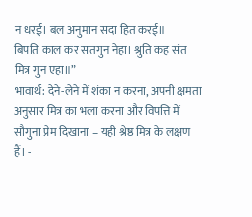न धरई। बल अनुमान सदा हित करई॥
बिपति काल कर सतगुन नेहा। श्रुति कह संत मित्र गुन एहा॥”
भावार्थ: देने-लेने में शंका न करना, अपनी क्षमता अनुसार मित्र का भला करना और विपत्ति में सौगुना प्रेम दिखाना – यही श्रेष्ठ मित्र के लक्षण हैं। -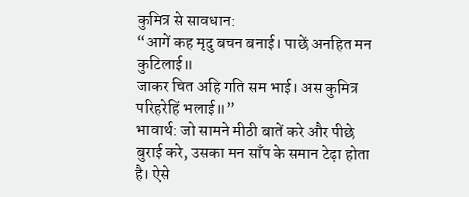कुमित्र से सावधान:
“आगें कह मृदु बचन बनाई। पाछें अनहित मन कुटिलाई॥
जाकर चित अहि गति सम भाई। अस कुमित्र परिहरेहिं भलाई॥”
भावार्थ: जो सामने मीठी बातें करे और पीछे बुराई करे, उसका मन साँप के समान टेढ़ा होता है। ऐसे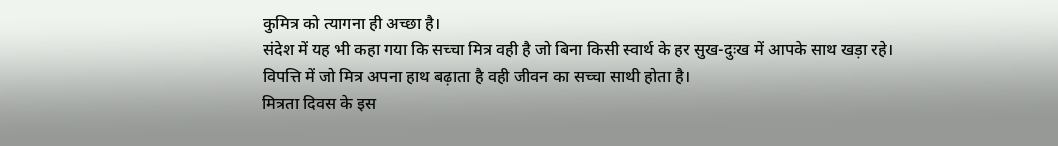कुमित्र को त्यागना ही अच्छा है।
संदेश में यह भी कहा गया कि सच्चा मित्र वही है जो बिना किसी स्वार्थ के हर सुख-दुःख में आपके साथ खड़ा रहे। विपत्ति में जो मित्र अपना हाथ बढ़ाता है वही जीवन का सच्चा साथी होता है।
मित्रता दिवस के इस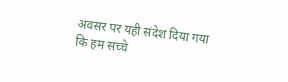अवसर पर यही संदेश दिया गया कि हम सच्चे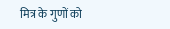मित्र के गुणों को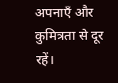अपनाएँ और कुमित्रता से दूर रहें।